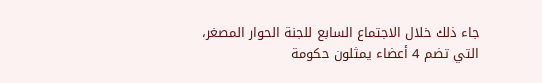جاء ذلك خلال الاجتماع السابع للجنة الحوار المصغر، التي تضم 4 أعضاء يمثلون حكومة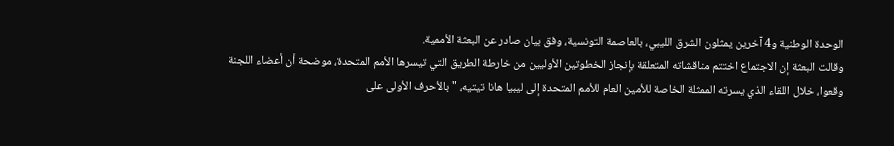الوحدة الوطنية و4 آخرين يمثلون الشرق الليبي، بالعاصمة التونسية، وفق بيان صادر عن البعثة الأممية.
وقالت البعثة إن الاجتماع اختتم مناقشاته المتعلقة بإنجاز الخطوتين الأوليين من خارطة الطريق التي تيسرها الأمم المتحدة، موضحة أن أعضاء اللجنة وقعوا، خلال اللقاء الذي يسرته الممثلة الخاصة للأمين العام للأمم المتحدة إلى ليبيا هانا تيتيه، "بالأحرف الأولى على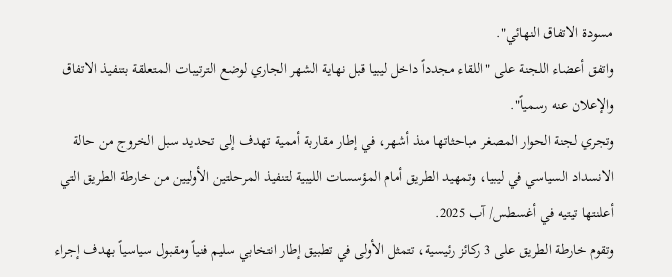مسودة الاتفاق النهائي".
واتفق أعضاء اللجنة على "اللقاء مجدداً داخل ليبيا قبل نهاية الشهر الجاري لوضع الترتيبات المتعلقة بتنفيذ الاتفاق والإعلان عنه رسمياً".
وتجري لجنة الحوار المصغر مباحثاتها منذ أشهر، في إطار مقاربة أممية تهدف إلى تحديد سبل الخروج من حالة الانسداد السياسي في ليبيا، وتمهيد الطريق أمام المؤسسات الليبية لتنفيذ المرحلتين الأوليين من خارطة الطريق التي أعلنتها تيتيه في أغسطس/ آب 2025.
وتقوم خارطة الطريق على 3 ركائز رئيسية، تتمثل الأولى في تطبيق إطار انتخابي سليم فنياً ومقبول سياسياً بهدف إجراء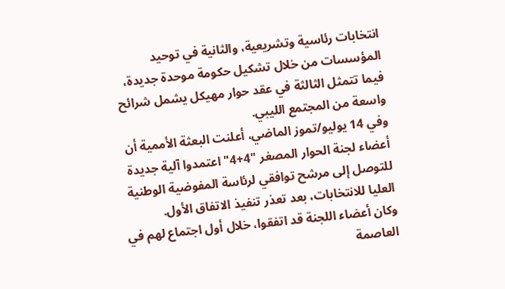انتخابات رئاسية وتشريعية، والثانية في توحيد المؤسسات من خلال تشكيل حكومة موحدة جديدة، فيما تتمثل الثالثة في عقد حوار مهيكل يشمل شرائح واسعة من المجتمع الليبي.
وفي 14 يوليو/تموز الماضي، أعلنت البعثة الأممية أن أعضاء لجنة الحوار المصغر "4+4" اعتمدوا آلية جديدة للتوصل إلى مرشح توافقي لرئاسة المفوضية الوطنية العليا للانتخابات، بعد تعذر تنفيذ الاتفاق الأول.
وكان أعضاء اللجنة قد اتفقوا، خلال أول اجتماع لهم في العاصمة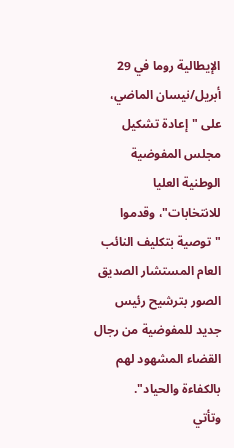الإيطالية روما في 29 أبريل/نيسان الماضي، على "إعادة تشكيل مجلس المفوضية الوطنية العليا للانتخابات"، وقدموا "توصية بتكليف النائب العام المستشار الصديق الصور بترشيح رئيس جديد للمفوضية من رجال القضاء المشهود لهم بالكفاءة والحياد".
وتأتي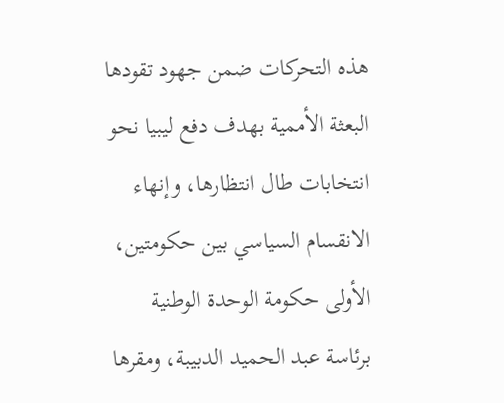هذه التحركات ضمن جهود تقودها البعثة الأممية بهدف دفع ليبيا نحو انتخابات طال انتظارها، وإنهاء الانقسام السياسي بين حكومتين، الأولى حكومة الوحدة الوطنية برئاسة عبد الحميد الدبيبة، ومقرها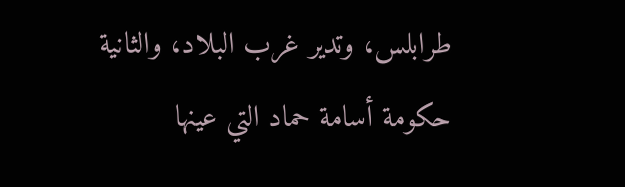طرابلس، وتدير غرب البلاد، والثانية حكومة أسامة حماد التي عينها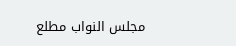مجلس النواب مطلع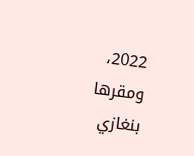2022، ومقرها بنغازي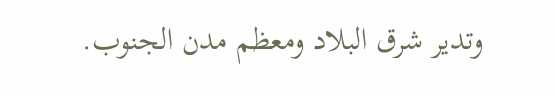وتدير شرق البلاد ومعظم مدن الجنوب.